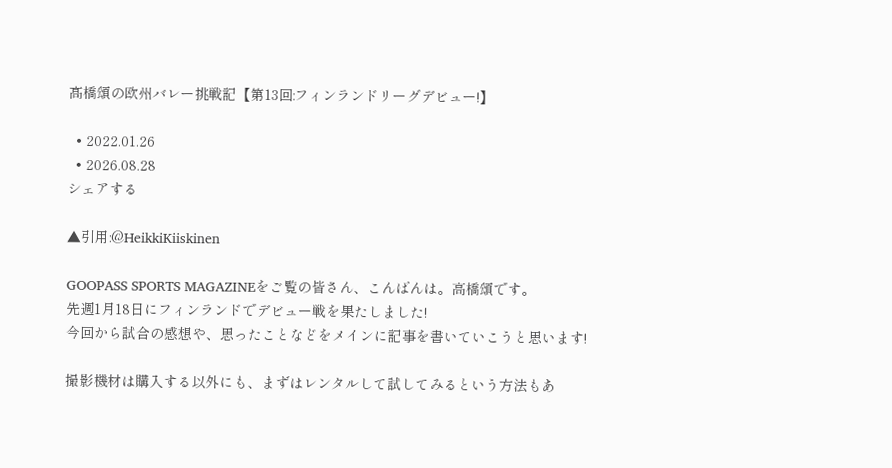髙橋頌の欧州バレー挑戦記【第13回:フィンランドリーグデビュー!】

  • 2022.01.26
  • 2026.08.28
シェアする

▲引用:@HeikkiKiiskinen

GOOPASS SPORTS MAGAZINEをご覧の皆さん、こんばんは。高橋頌です。
先週1月18日にフィンランドでデビュー戦を果たしました!
今回から試合の感想や、思ったことなどをメインに記事を書いていこうと思います!

撮影機材は購入する以外にも、まずはレンタルして試してみるという方法もあ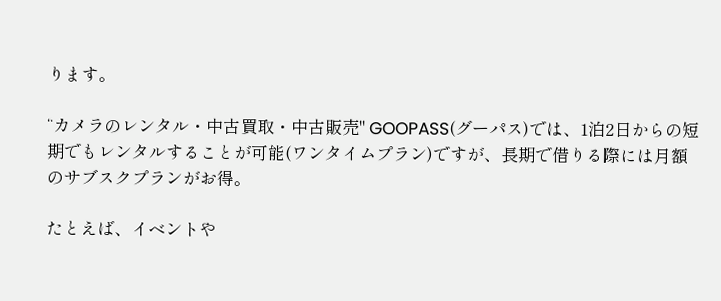ります。

“カメラのレンタル・中古買取・中古販売" GOOPASS(グーパス)では、1泊2日からの短期でもレンタルすることが可能(ワンタイムプラン)ですが、長期で借りる際には月額のサブスクプランがお得。

たとえば、イベントや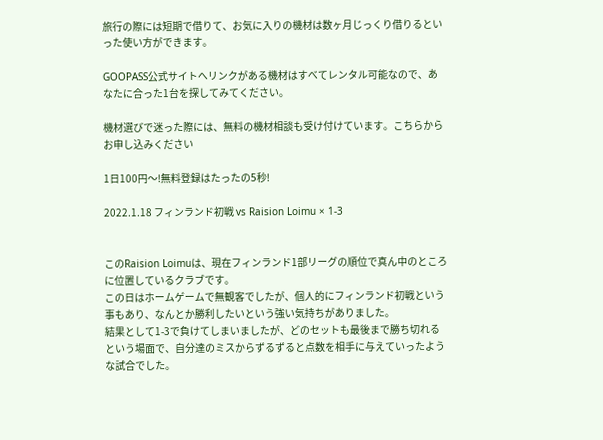旅行の際には短期で借りて、お気に入りの機材は数ヶ月じっくり借りるといった使い方ができます。

GOOPASS公式サイトへリンクがある機材はすべてレンタル可能なので、あなたに合った1台を探してみてください。

機材選びで迷った際には、無料の機材相談も受け付けています。こちらからお申し込みください

1日100円〜!無料登録はたったの5秒!

2022.1.18 フィンランド初戦 vs Raision Loimu × 1-3


このRaision Loimuは、現在フィンランド1部リーグの順位で真ん中のところに位置しているクラブです。
この日はホームゲームで無観客でしたが、個人的にフィンランド初戦という事もあり、なんとか勝利したいという強い気持ちがありました。
結果として1-3で負けてしまいましたが、どのセットも最後まで勝ち切れるという場面で、自分達のミスからずるずると点数を相手に与えていったような試合でした。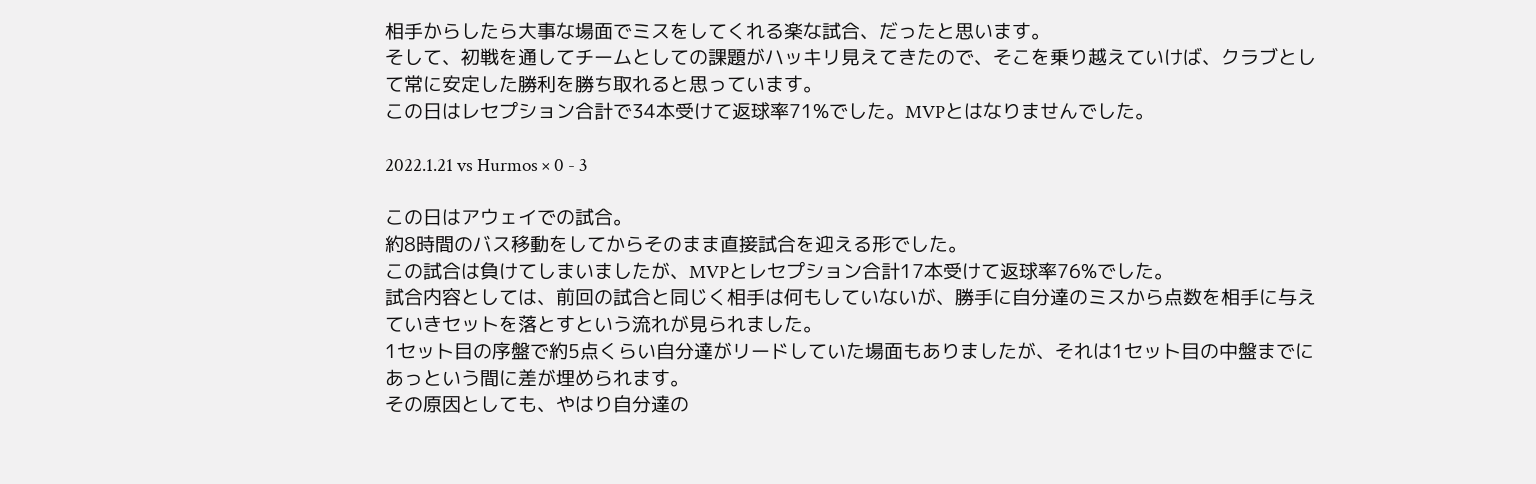相手からしたら大事な場面でミスをしてくれる楽な試合、だったと思います。
そして、初戦を通してチームとしての課題がハッキリ見えてきたので、そこを乗り越えていけば、クラブとして常に安定した勝利を勝ち取れると思っています。
この日はレセプション合計で34本受けて返球率71%でした。MVPとはなりませんでした。

2022.1.21 vs Hurmos × 0 - 3

この日はアウェイでの試合。
約8時間のバス移動をしてからそのまま直接試合を迎える形でした。
この試合は負けてしまいましたが、MVPとレセプション合計17本受けて返球率76%でした。
試合内容としては、前回の試合と同じく相手は何もしていないが、勝手に自分達のミスから点数を相手に与えていきセットを落とすという流れが見られました。
1セット目の序盤で約5点くらい自分達がリードしていた場面もありましたが、それは1セット目の中盤までにあっという間に差が埋められます。
その原因としても、やはり自分達の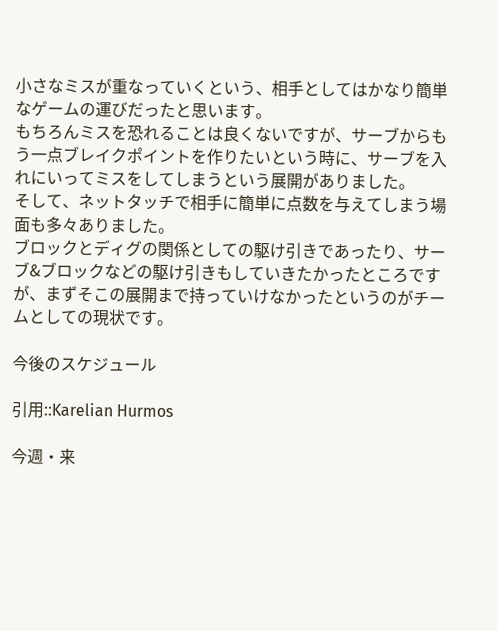小さなミスが重なっていくという、相手としてはかなり簡単なゲームの運びだったと思います。
もちろんミスを恐れることは良くないですが、サーブからもう一点ブレイクポイントを作りたいという時に、サーブを入れにいってミスをしてしまうという展開がありました。
そして、ネットタッチで相手に簡単に点数を与えてしまう場面も多々ありました。
ブロックとディグの関係としての駆け引きであったり、サーブ&ブロックなどの駆け引きもしていきたかったところですが、まずそこの展開まで持っていけなかったというのがチームとしての現状です。

今後のスケジュール

引用::Karelian Hurmos

今週・来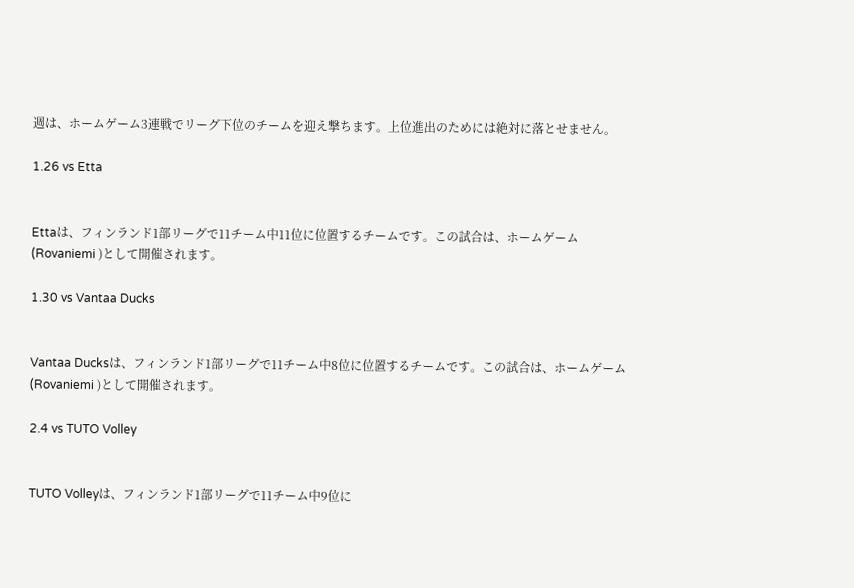週は、ホームゲーム3連戦でリーグ下位のチームを迎え撃ちます。上位進出のためには絶対に落とせません。

1.26 vs Etta


Ettaは、フィンランド1部リーグで11チーム中11位に位置するチームです。この試合は、ホームゲーム(Rovaniemi )として開催されます。

1.30 vs Vantaa Ducks


Vantaa Ducksは、フィンランド1部リーグで11チーム中8位に位置するチームです。この試合は、ホームゲーム(Rovaniemi )として開催されます。

2.4 vs TUTO Volley


TUTO Volleyは、フィンランド1部リーグで11チーム中9位に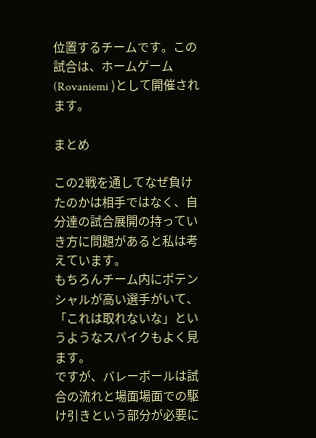位置するチームです。この試合は、ホームゲーム(Rovaniemi )として開催されます。

まとめ

この2戦を通してなぜ負けたのかは相手ではなく、自分達の試合展開の持っていき方に問題があると私は考えています。
もちろんチーム内にポテンシャルが高い選手がいて、「これは取れないな」というようなスパイクもよく見ます。
ですが、バレーボールは試合の流れと場面場面での駆け引きという部分が必要に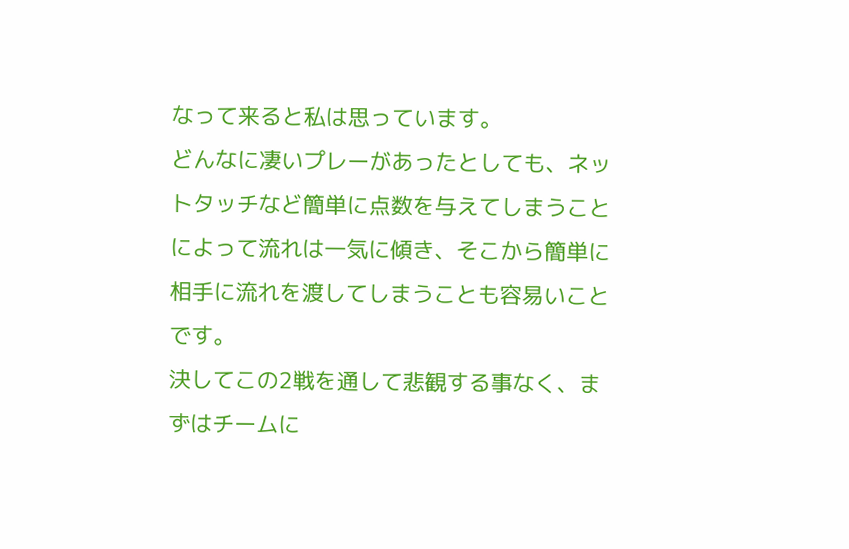なって来ると私は思っています。
どんなに凄いプレーがあったとしても、ネットタッチなど簡単に点数を与えてしまうことによって流れは一気に傾き、そこから簡単に相手に流れを渡してしまうことも容易いことです。
決してこの2戦を通して悲観する事なく、まずはチームに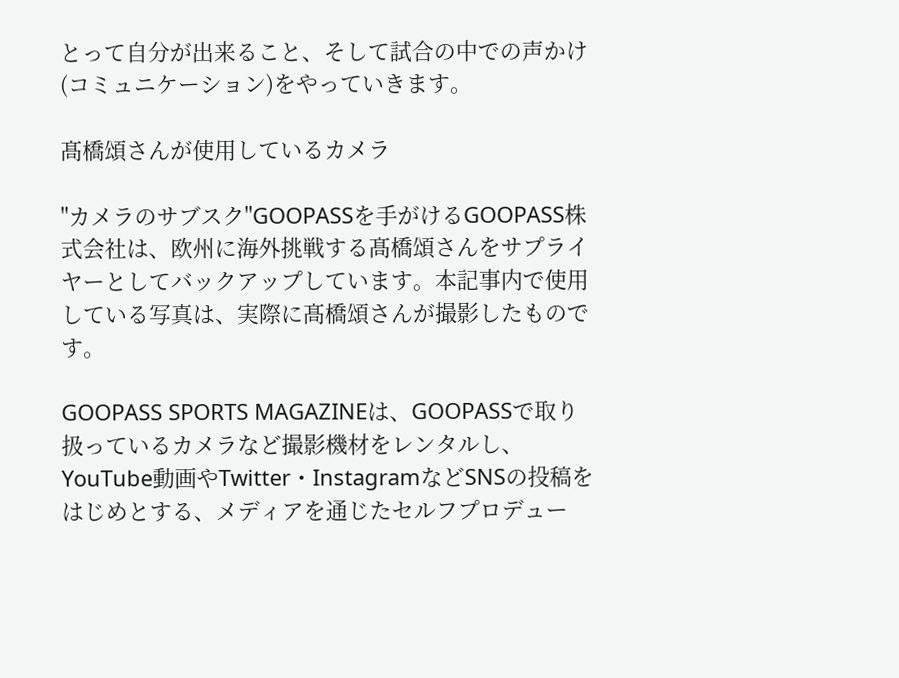とって自分が出来ること、そして試合の中での声かけ(コミュニケーション)をやっていきます。

髙橋頌さんが使用しているカメラ

"カメラのサブスク"GOOPASSを手がけるGOOPASS株式会社は、欧州に海外挑戦する髙橋頌さんをサプライヤーとしてバックアップしています。本記事内で使用している写真は、実際に髙橋頌さんが撮影したものです。

GOOPASS SPORTS MAGAZINEは、GOOPASSで取り扱っているカメラなど撮影機材をレンタルし、YouTube動画やTwitter・InstagramなどSNSの投稿をはじめとする、メディアを通じたセルフプロデュー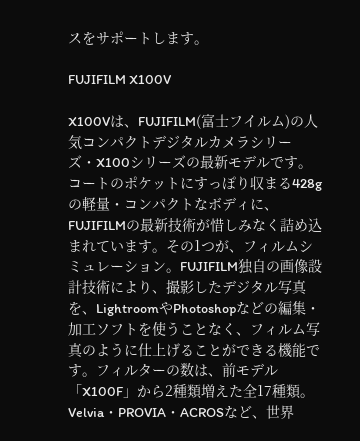スをサポートします。

FUJIFILM X100V

X100Vは、FUJIFILM(富士フイルム)の人気コンパクトデジタルカメラシリーズ・X100シリーズの最新モデルです。コートのポケットにすっぽり収まる428gの軽量・コンパクトなボディに、FUJIFILMの最新技術が惜しみなく詰め込まれています。その1つが、フィルムシミュレーション。FUJIFILM独自の画像設計技術により、撮影したデジタル写真を、LightroomやPhotoshopなどの編集・加工ソフトを使うことなく、フィルム写真のように仕上げることができる機能です。フィルターの数は、前モデル「X100F」から2種類増えた全17種類。Velvia・PROVIA・ACROSなど、世界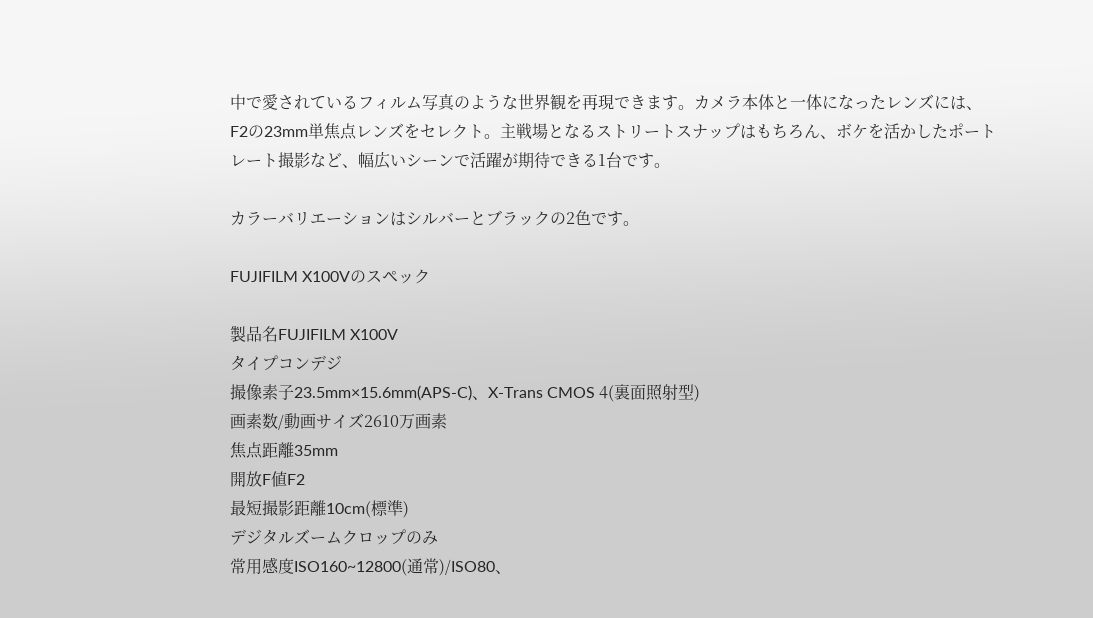中で愛されているフィルム写真のような世界観を再現できます。カメラ本体と一体になったレンズには、F2の23mm単焦点レンズをセレクト。主戦場となるストリートスナップはもちろん、ボケを活かしたポートレート撮影など、幅広いシーンで活躍が期待できる1台です。

カラーバリエーションはシルバーとブラックの2色です。

FUJIFILM X100Vのスペック

製品名FUJIFILM X100V
タイプコンデジ
撮像素子23.5mm×15.6mm(APS-C)、X-Trans CMOS 4(裏面照射型)
画素数/動画サイズ2610万画素
焦点距離35mm
開放F値F2
最短撮影距離10cm(標準)
デジタルズームクロップのみ
常用感度ISO160~12800(通常)/ISO80、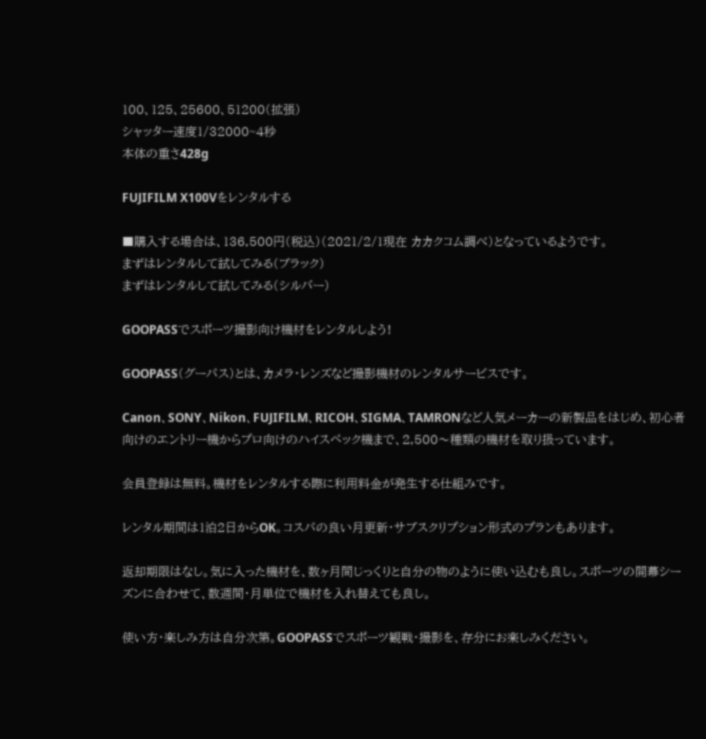100、125、25600、51200(拡張)
シャッター速度1/32000~4秒
本体の重さ428g

FUJIFILM X100Vをレンタルする

■購入する場合は、136,500円(税込)(2021/2/1現在 カカクコム調べ)となっているようです。
まずはレンタルして試してみる(ブラック)
まずはレンタルして試してみる(シルバー)

GOOPASSでスポーツ撮影向け機材をレンタルしよう!

GOOPASS(グーパス)とは、カメラ・レンズなど撮影機材のレンタルサービスです。

Canon、SONY、Nikon、FUJIFILM、RICOH、SIGMA、TAMRONなど人気メーカーの新製品をはじめ、初心者向けのエントリー機からプロ向けのハイスペック機まで、2,500〜種類の機材を取り扱っています。

会員登録は無料。機材をレンタルする際に利用料金が発生する仕組みです。

レンタル期間は1泊2日からOK。コスパの良い月更新・サブスクリプション形式のプランもあります。

返却期限はなし。気に入った機材を、数ヶ月間じっくりと自分の物のように使い込むも良し。スポーツの開幕シーズンに合わせて、数週間・月単位で機材を入れ替えても良し。

使い方・楽しみ方は自分次第。GOOPASSでスポーツ観戦・撮影を、存分にお楽しみください。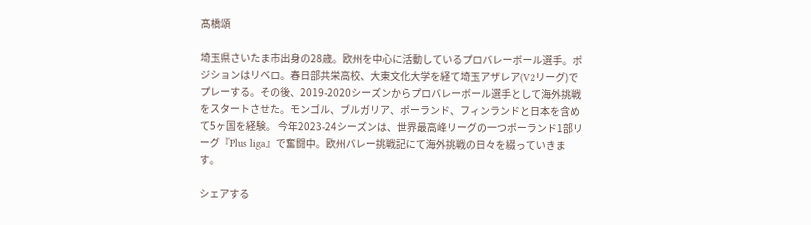髙橋頌

埼玉県さいたま市出身の28歳。欧州を中心に活動しているプロバレーボール選手。ポジションはリベロ。春日部共栄高校、大東文化大学を経て埼玉アザレア(V2リーグ)でプレーする。その後、2019-2020シーズンからプロバレーボール選手として海外挑戦をスタートさせた。モンゴル、ブルガリア、ポーランド、フィンランドと日本を含めて5ヶ国を経験。 今年2023-24シーズンは、世界最高峰リーグの一つポーランド1部リーグ『Plus liga』で奮闘中。欧州バレー挑戦記にて海外挑戦の日々を綴っていきます。

シェアする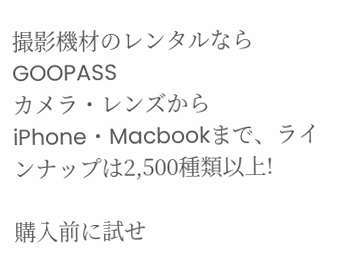撮影機材のレンタルならGOOPASS
カメラ・レンズからiPhone・Macbookまで、ラインナップは2,500種類以上!

購入前に試せ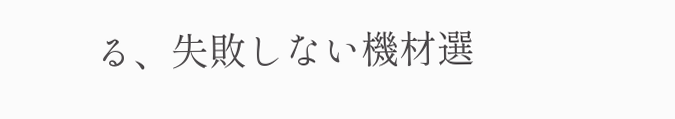る、失敗しない機材選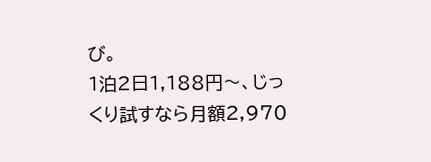び。
1泊2日1,188円〜、じっくり試すなら月額2,970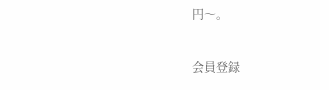円〜。

会員登録